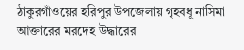ঠাকুরগাঁওয়ের হরিপুর উপজেলায় গৃহবধূ নাসিমা আক্তারের মরদেহ উদ্ধারের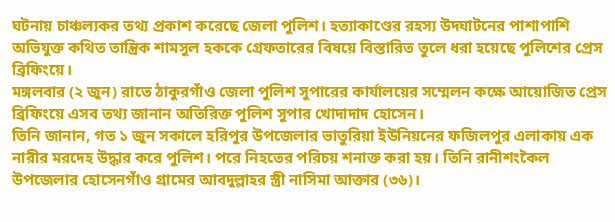ঘটনায় চাঞ্চল্যকর তথ্য প্রকাশ করেছে জেলা পুলিশ। হত্যাকাণ্ডের রহস্য উদঘাটনের পাশাপাশি অভিযুক্ত কথিত তান্ত্রিক শামসুল হককে গ্রেফতারের বিষয়ে বিস্তারিত তুলে ধরা হয়েছে পুলিশের প্রেস ব্রিফিংয়ে।
মঙ্গলবার (২ জুন) রাতে ঠাকুরগাঁও জেলা পুলিশ সুপারের কার্যালয়ের সম্মেলন কক্ষে আয়োজিত প্রেস ব্রিফিংয়ে এসব তথ্য জানান অতিরিক্ত পুলিশ সুপার খোদাদাদ হোসেন।
তিনি জানান, গত ১ জুন সকালে হরিপুর উপজেলার ভাতুরিয়া ইউনিয়নের ফজিলপুর এলাকায় এক নারীর মরদেহ উদ্ধার করে পুলিশ। পরে নিহতের পরিচয় শনাক্ত করা হয়। তিনি রানীশংকৈল উপজেলার হোসেনগাঁও গ্রামের আবদুল্লাহর স্ত্রী নাসিমা আক্তার (৩৬)।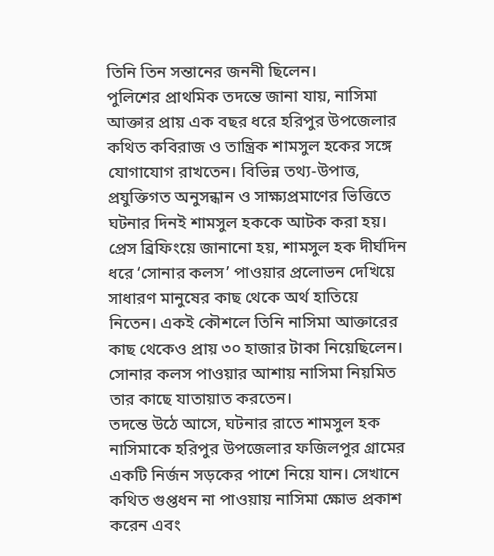তিনি তিন সন্তানের জননী ছিলেন।
পুলিশের প্রাথমিক তদন্তে জানা যায়, নাসিমা আক্তার প্রায় এক বছর ধরে হরিপুর উপজেলার কথিত কবিরাজ ও তান্ত্রিক শামসুল হকের সঙ্গে যোগাযোগ রাখতেন। বিভিন্ন তথ্য-উপাত্ত, প্রযুক্তিগত অনুসন্ধান ও সাক্ষ্যপ্রমাণের ভিত্তিতে ঘটনার দিনই শামসুল হককে আটক করা হয়।
প্রেস ব্রিফিংয়ে জানানো হয়, শামসুল হক দীর্ঘদিন ধরে ‘সোনার কলস’ পাওয়ার প্রলোভন দেখিয়ে সাধারণ মানুষের কাছ থেকে অর্থ হাতিয়ে নিতেন। একই কৌশলে তিনি নাসিমা আক্তারের কাছ থেকেও প্রায় ৩০ হাজার টাকা নিয়েছিলেন। সোনার কলস পাওয়ার আশায় নাসিমা নিয়মিত তার কাছে যাতায়াত করতেন।
তদন্তে উঠে আসে, ঘটনার রাতে শামসুল হক নাসিমাকে হরিপুর উপজেলার ফজিলপুর গ্রামের একটি নির্জন সড়কের পাশে নিয়ে যান। সেখানে কথিত গুপ্তধন না পাওয়ায় নাসিমা ক্ষোভ প্রকাশ করেন এবং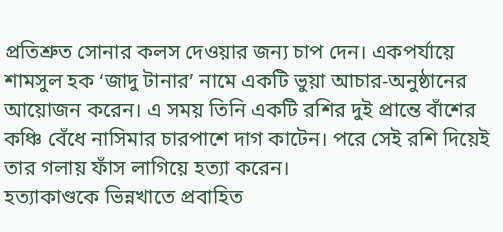প্রতিশ্রুত সোনার কলস দেওয়ার জন্য চাপ দেন। একপর্যায়ে শামসুল হক ‘জাদু টানার’ নামে একটি ভুয়া আচার-অনুষ্ঠানের আয়োজন করেন। এ সময় তিনি একটি রশির দুই প্রান্তে বাঁশের কঞ্চি বেঁধে নাসিমার চারপাশে দাগ কাটেন। পরে সেই রশি দিয়েই তার গলায় ফাঁস লাগিয়ে হত্যা করেন।
হত্যাকাণ্ডকে ভিন্নখাতে প্রবাহিত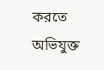করতে অভিযুক্ত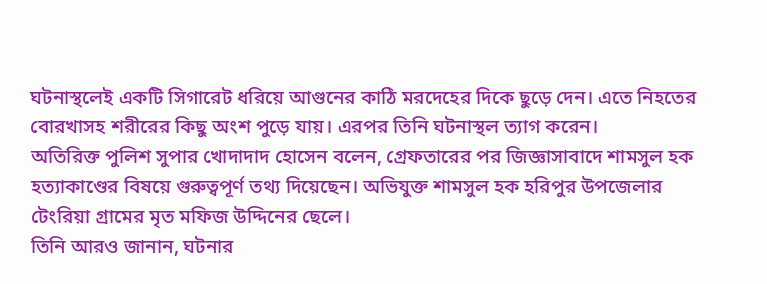ঘটনাস্থলেই একটি সিগারেট ধরিয়ে আগুনের কাঠি মরদেহের দিকে ছুড়ে দেন। এতে নিহতের বোরখাসহ শরীরের কিছু অংশ পুড়ে যায়। এরপর তিনি ঘটনাস্থল ত্যাগ করেন।
অতিরিক্ত পুলিশ সুপার খোদাদাদ হোসেন বলেন, গ্রেফতারের পর জিজ্ঞাসাবাদে শামসুল হক হত্যাকাণ্ডের বিষয়ে গুরুত্বপূর্ণ তথ্য দিয়েছেন। অভিযুক্ত শামসুল হক হরিপুর উপজেলার টেংরিয়া গ্রামের মৃত মফিজ উদ্দিনের ছেলে।
তিনি আরও জানান, ঘটনার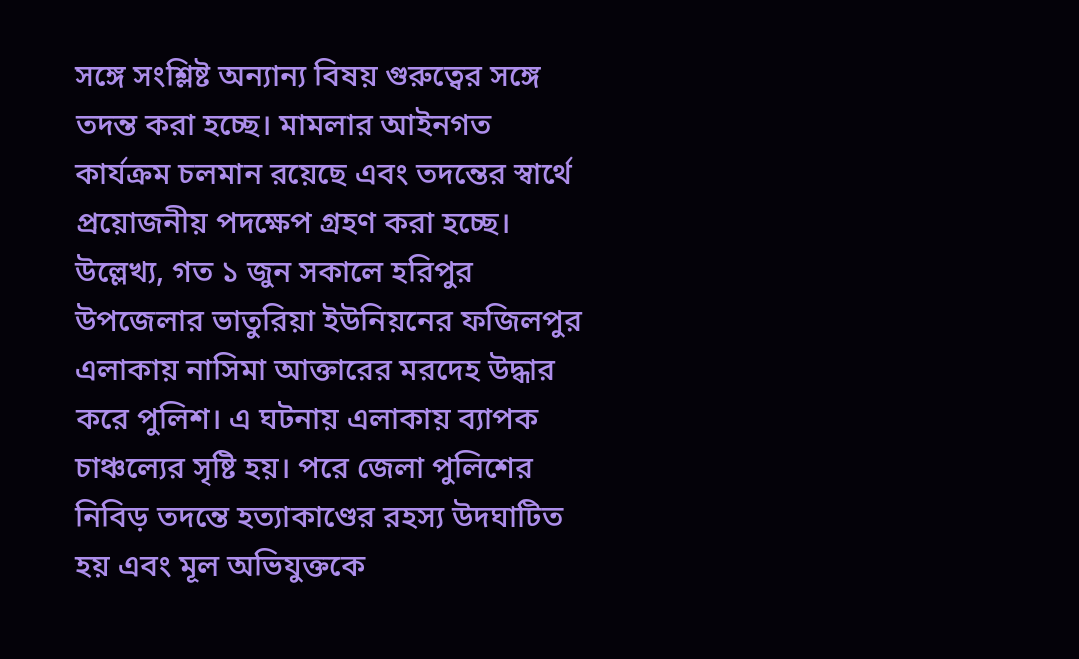সঙ্গে সংশ্লিষ্ট অন্যান্য বিষয় গুরুত্বের সঙ্গে তদন্ত করা হচ্ছে। মামলার আইনগত কার্যক্রম চলমান রয়েছে এবং তদন্তের স্বার্থে প্রয়োজনীয় পদক্ষেপ গ্রহণ করা হচ্ছে।
উল্লেখ্য, গত ১ জুন সকালে হরিপুর উপজেলার ভাতুরিয়া ইউনিয়নের ফজিলপুর এলাকায় নাসিমা আক্তারের মরদেহ উদ্ধার করে পুলিশ। এ ঘটনায় এলাকায় ব্যাপক চাঞ্চল্যের সৃষ্টি হয়। পরে জেলা পুলিশের নিবিড় তদন্তে হত্যাকাণ্ডের রহস্য উদঘাটিত হয় এবং মূল অভিযুক্তকে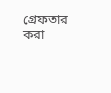গ্রেফতার করা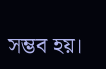সম্ভব হয়।